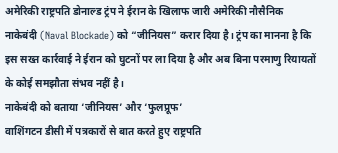अमेरिकी राष्ट्रपति डोनाल्ड ट्रंप ने ईरान के खिलाफ जारी अमेरिकी नौसैनिक नाकेबंदी (Naval Blockade) को “जीनियस” करार दिया है। ट्रंप का मानना है कि इस सख्त कार्रवाई ने ईरान को घुटनों पर ला दिया है और अब बिना परमाणु रियायतों के कोई समझौता संभव नहीं है।
नाकेबंदी को बताया ‘जीनियस’ और ‘फुलप्रूफ’
वाशिंगटन डीसी में पत्रकारों से बात करते हुए राष्ट्रपति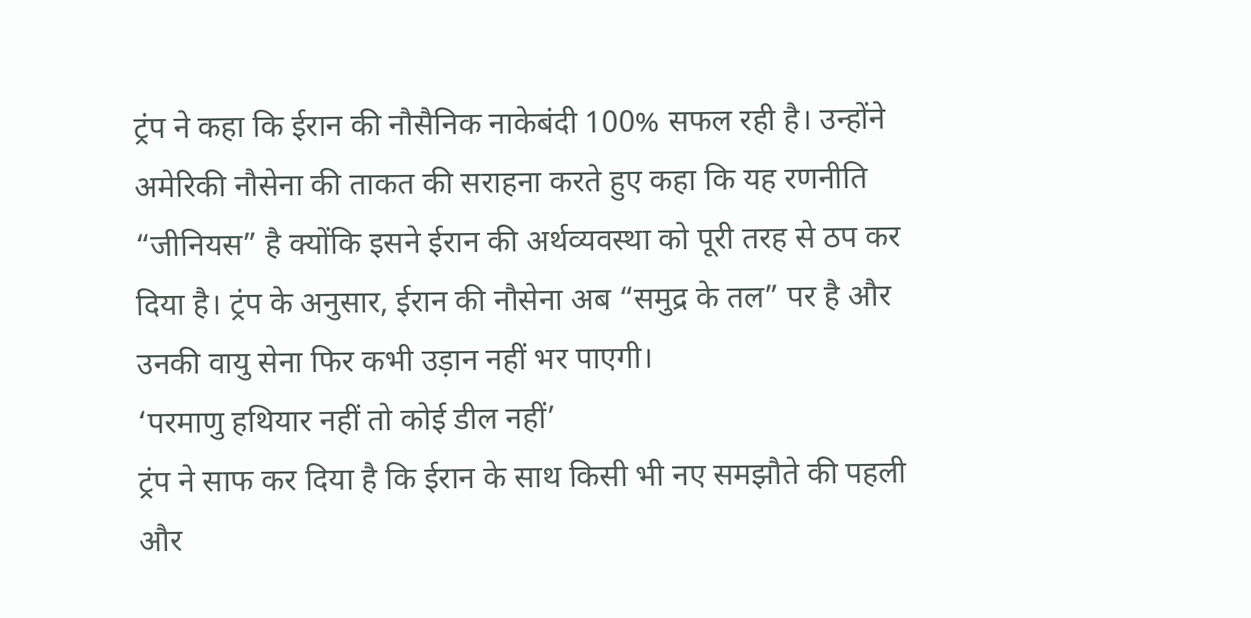ट्रंप ने कहा कि ईरान की नौसैनिक नाकेबंदी 100% सफल रही है। उन्होंने अमेरिकी नौसेना की ताकत की सराहना करते हुए कहा कि यह रणनीति “जीनियस” है क्योंकि इसने ईरान की अर्थव्यवस्था को पूरी तरह से ठप कर दिया है। ट्रंप के अनुसार, ईरान की नौसेना अब “समुद्र के तल” पर है और उनकी वायु सेना फिर कभी उड़ान नहीं भर पाएगी।
‘परमाणु हथियार नहीं तो कोई डील नहीं’
ट्रंप ने साफ कर दिया है कि ईरान के साथ किसी भी नए समझौते की पहली और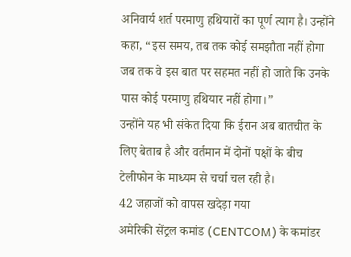अनिवार्य शर्त परमाणु हथियारों का पूर्ण त्याग है। उन्होंने कहा, “इस समय, तब तक कोई समझौता नहीं होगा जब तक वे इस बात पर सहमत नहीं हो जाते कि उनके पास कोई परमाणु हथियार नहीं होगा।”
उन्होंने यह भी संकेत दिया कि ईरान अब बातचीत के लिए बेताब है और वर्तमान में दोनों पक्षों के बीच टेलीफोन के माध्यम से चर्चा चल रही है।
42 जहाजों को वापस खदेड़ा गया
अमेरिकी सेंट्रल कमांड (CENTCOM) के कमांडर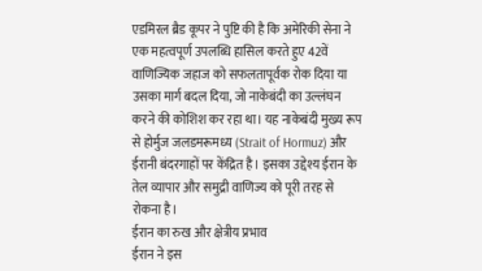एडमिरल ब्रैड कूपर ने पुष्टि की है कि अमेरिकी सेना ने एक महत्वपूर्ण उपलब्धि हासिल करते हुए 42वें वाणिज्यिक जहाज को सफलतापूर्वक रोक दिया या उसका मार्ग बदल दिया, जो नाकेबंदी का उल्लंघन करने की कोशिश कर रहा था। यह नाकेबंदी मुख्य रूप से होर्मुज जलडमरूमध्य (Strait of Hormuz) और ईरानी बंदरगाहों पर केंद्रित है। इसका उद्देश्य ईरान के तेल व्यापार और समुद्री वाणिज्य को पूरी तरह से रोकना है।
ईरान का रुख और क्षेत्रीय प्रभाव
ईरान ने इस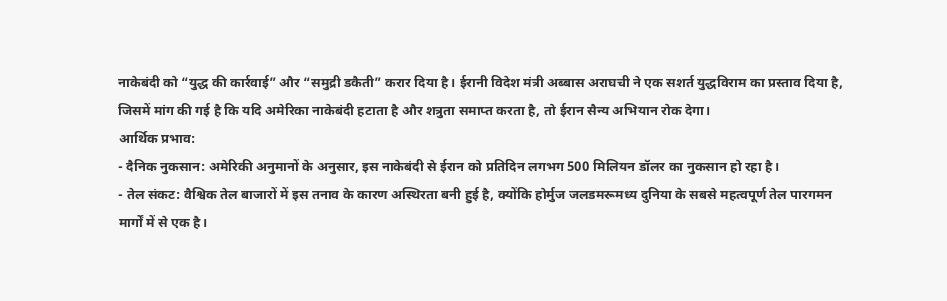नाकेबंदी को “युद्ध की कार्रवाई” और “समुद्री डकैती” करार दिया है। ईरानी विदेश मंत्री अब्बास अराघची ने एक सशर्त युद्धविराम का प्रस्ताव दिया है, जिसमें मांग की गई है कि यदि अमेरिका नाकेबंदी हटाता है और शत्रुता समाप्त करता है, तो ईरान सैन्य अभियान रोक देगा।
आर्थिक प्रभाव:
- दैनिक नुकसान: अमेरिकी अनुमानों के अनुसार, इस नाकेबंदी से ईरान को प्रतिदिन लगभग 500 मिलियन डॉलर का नुकसान हो रहा है।
- तेल संकट: वैश्विक तेल बाजारों में इस तनाव के कारण अस्थिरता बनी हुई है, क्योंकि होर्मुज जलडमरूमध्य दुनिया के सबसे महत्वपूर्ण तेल पारगमन मार्गों में से एक है।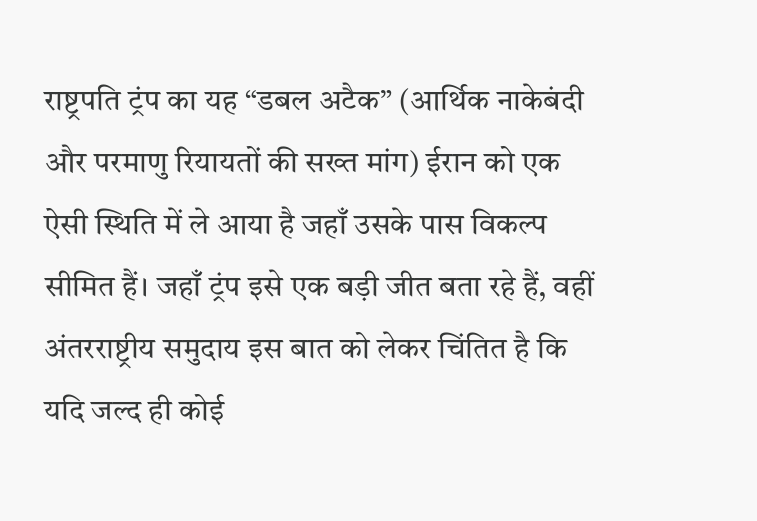राष्ट्रपति ट्रंप का यह “डबल अटैक” (आर्थिक नाकेबंदी और परमाणु रियायतों की सख्त मांग) ईरान को एक ऐसी स्थिति में ले आया है जहाँ उसके पास विकल्प सीमित हैं। जहाँ ट्रंप इसे एक बड़ी जीत बता रहे हैं, वहीं अंतरराष्ट्रीय समुदाय इस बात को लेकर चिंतित है कि यदि जल्द ही कोई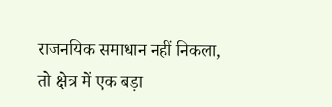राजनयिक समाधान नहीं निकला, तो क्षेत्र में एक बड़ा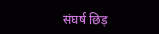संघर्ष छिड़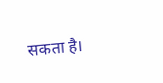सकता है।